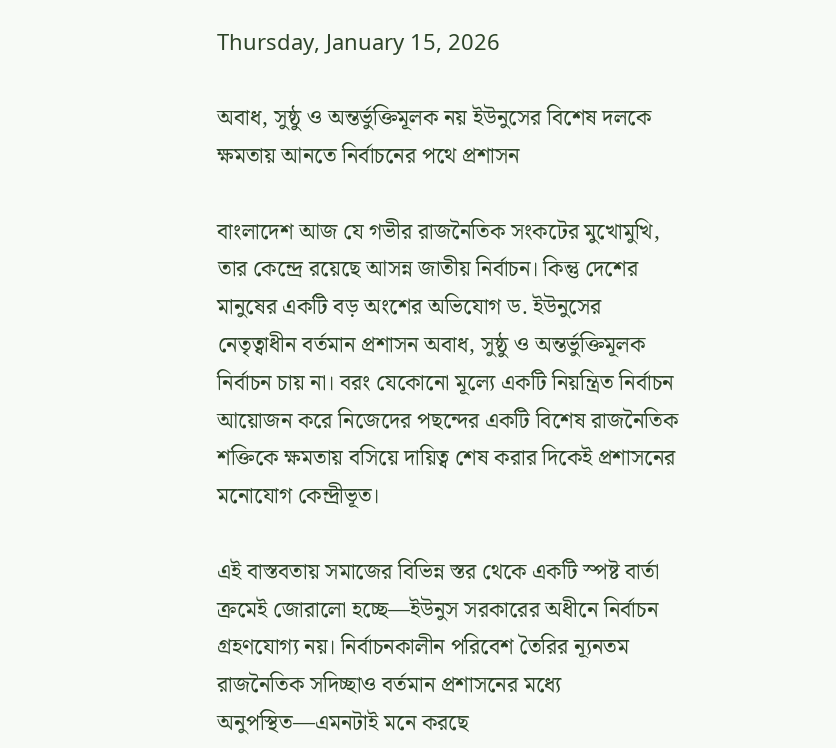Thursday, January 15, 2026

অবাধ, সুষ্ঠু ও অন্তর্ভুক্তিমূলক নয় ইউনুসের বিশেষ দলকে ক্ষমতায় আনতে নির্বাচনের পথে প্রশাসন

বাংলাদেশ আজ যে গভীর রাজনৈতিক সংকটের মুখোমুখি, তার কেন্দ্রে রয়েছে আসন্ন জাতীয় নির্বাচন। কিন্তু দেশের মানুষের একটি বড় অংশের অভিযোগ ড. ইউনুসের নেতৃত্বাধীন বর্তমান প্রশাসন অবাধ, সুষ্ঠু ও অন্তর্ভুক্তিমূলক নির্বাচন চায় না। বরং যেকোনো মূল্যে একটি নিয়ন্ত্রিত নির্বাচন আয়োজন করে নিজেদের পছন্দের একটি বিশেষ রাজনৈতিক শক্তিকে ক্ষমতায় বসিয়ে দায়িত্ব শেষ করার দিকেই প্রশাসনের মনোযোগ কেন্দ্রীভূত।

এই বাস্তবতায় সমাজের বিভিন্ন স্তর থেকে একটি স্পষ্ট বার্তা ক্রমেই জোরালো হচ্ছে—ইউনুস সরকারের অধীনে নির্বাচন গ্রহণযোগ্য নয়। নির্বাচনকালীন পরিবেশ তৈরির ন্যূনতম রাজনৈতিক সদিচ্ছাও বর্তমান প্রশাসনের মধ্যে অনুপস্থিত—এমনটাই মনে করছে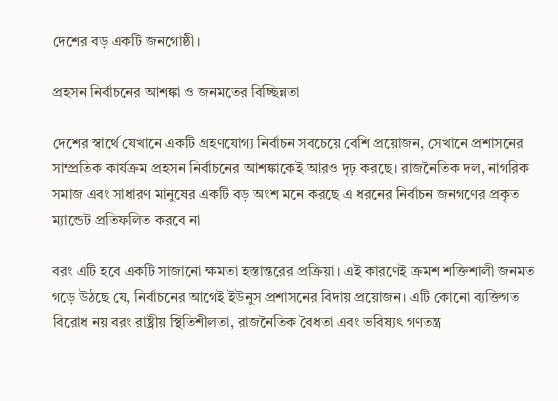দেশের বড় একটি জনগোষ্ঠী।

প্রহসন নির্বাচনের আশঙ্কা ও জনমতের বিচ্ছিন্নতা

দেশের স্বার্থে যেখানে একটি গ্রহণযোগ্য নির্বাচন সবচেয়ে বেশি প্রয়োজন, সেখানে প্রশাসনের সাম্প্রতিক কার্যক্রম প্রহসন নির্বাচনের আশঙ্কাকেই আরও দৃঢ় করছে। রাজনৈতিক দল, নাগরিক সমাজ এবং সাধারণ মানুষের একটি বড় অংশ মনে করছে এ ধরনের নির্বাচন জনগণের প্রকৃত ম্যান্ডেট প্রতিফলিত করবে না

বরং এটি হবে একটি সাজানো ক্ষমতা হস্তান্তরের প্রক্রিয়া। এই কারণেই ক্রমশ শক্তিশালী জনমত গড়ে উঠছে যে, নির্বাচনের আগেই ইউনুস প্রশাসনের বিদায় প্রয়োজন। এটি কোনো ব্যক্তিগত বিরোধ নয় বরং রাষ্ট্রীয় স্থিতিশীলতা, রাজনৈতিক বৈধতা এবং ভবিষ্যৎ গণতন্ত্র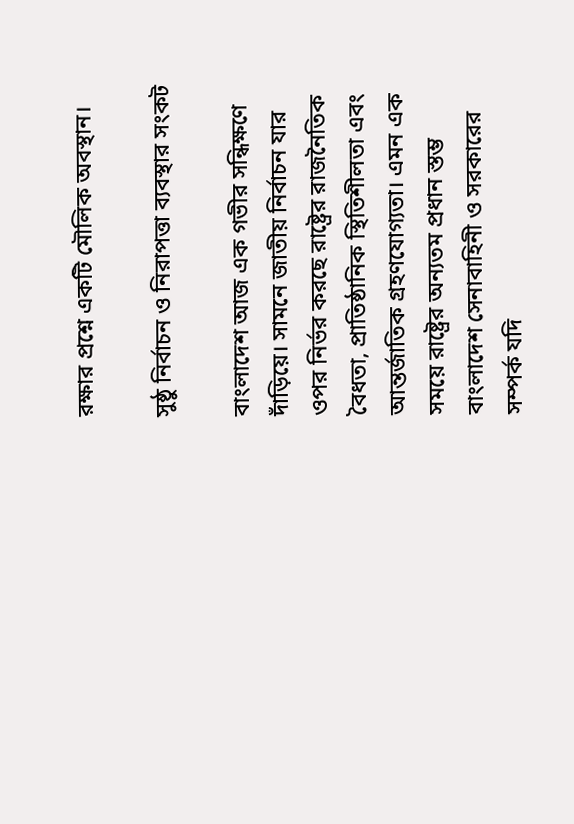রক্ষার প্রশ্নে একটি মৌলিক অবস্থান।

সুষ্ঠু নির্বাচন ও নিরাপত্তা ব্যবস্থার সংকট

বাংলাদেশ আজ এক গভীর সন্ধিক্ষণে দাঁড়িয়ে। সামনে জাতীয় নির্বাচন যার ওপর নির্ভর করছে রাষ্ট্রের রাজনৈতিক বৈধতা, প্রাতিষ্ঠানিক স্থিতিশীলতা এবং আন্তর্জাতিক গ্রহণযোগ্যতা। এমন এক সময়ে রাষ্ট্রের অন্যতম প্রধান স্তম্ভ বাংলাদেশ সেনাবাহিনী ও সরকারের সম্পর্ক যদি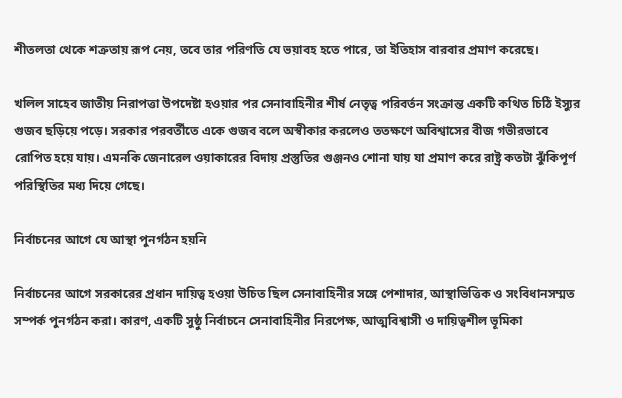শীতলতা থেকে শত্রুতায় রূপ নেয়, তবে তার পরিণতি যে ভয়াবহ হতে পারে, তা ইতিহাস বারবার প্রমাণ করেছে।

খলিল সাহেব জাতীয় নিরাপত্তা উপদেষ্টা হওয়ার পর সেনাবাহিনীর শীর্ষ নেতৃত্ব পরিবর্তন সংক্রান্ত একটি কথিত চিঠি ইস্যুর গুজব ছড়িয়ে পড়ে। সরকার পরবর্তীতে একে গুজব বলে অস্বীকার করলেও ততক্ষণে অবিশ্বাসের বীজ গভীরভাবে রোপিত হয়ে যায়। এমনকি জেনারেল ওয়াকারের বিদায় প্রস্তুতির গুঞ্জনও শোনা যায় যা প্রমাণ করে রাষ্ট্র কতটা ঝুঁকিপূর্ণ পরিস্থিতির মধ্য দিয়ে গেছে।

নির্বাচনের আগে যে আস্থা পুনর্গঠন হয়নি

নির্বাচনের আগে সরকারের প্রধান দায়িত্ব হওয়া উচিত ছিল সেনাবাহিনীর সঙ্গে পেশাদার, আস্থাভিত্তিক ও সংবিধানসম্মত সম্পর্ক পুনর্গঠন করা। কারণ, একটি সুষ্ঠু নির্বাচনে সেনাবাহিনীর নিরপেক্ষ, আত্মবিশ্বাসী ও দায়িত্বশীল ভূমিকা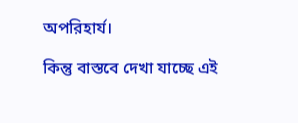অপরিহার্য।

কিন্তু বাস্তবে দেখা যাচ্ছে এই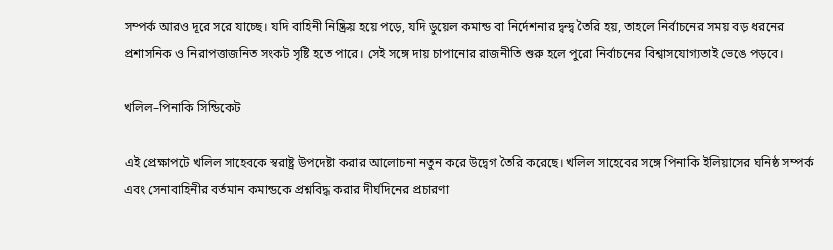সম্পর্ক আরও দূরে সরে যাচ্ছে। যদি বাহিনী নিষ্ক্রিয় হয়ে পড়ে, যদি ডুয়েল কমান্ড বা নির্দেশনার দ্বন্দ্ব তৈরি হয়, তাহলে নির্বাচনের সময় বড় ধরনের প্রশাসনিক ও নিরাপত্তাজনিত সংকট সৃষ্টি হতে পারে। সেই সঙ্গে দায় চাপানোর রাজনীতি শুরু হলে পুরো নির্বাচনের বিশ্বাসযোগ্যতাই ভেঙে পড়বে।

খলিল–পিনাকি সিন্ডিকেট

এই প্রেক্ষাপটে খলিল সাহেবকে স্বরাষ্ট্র উপদেষ্টা করার আলোচনা নতুন করে উদ্বেগ তৈরি করেছে। খলিল সাহেবের সঙ্গে পিনাকি ইলিয়াসের ঘনিষ্ঠ সম্পর্ক এবং সেনাবাহিনীর বর্তমান কমান্ডকে প্রশ্নবিদ্ধ করার দীর্ঘদিনের প্রচারণা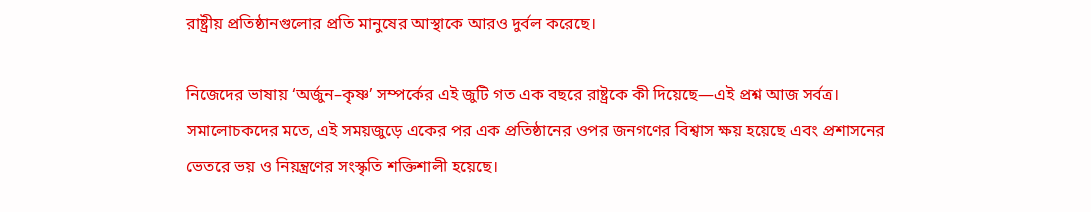রাষ্ট্রীয় প্রতিষ্ঠানগুলোর প্রতি মানুষের আস্থাকে আরও দুর্বল করেছে।

নিজেদের ভাষায় ‘অর্জুন–কৃষ্ণ’ সম্পর্কের এই জুটি গত এক বছরে রাষ্ট্রকে কী দিয়েছে—এই প্রশ্ন আজ সর্বত্র। সমালোচকদের মতে, এই সময়জুড়ে একের পর এক প্রতিষ্ঠানের ওপর জনগণের বিশ্বাস ক্ষয় হয়েছে এবং প্রশাসনের ভেতরে ভয় ও নিয়ন্ত্রণের সংস্কৃতি শক্তিশালী হয়েছে।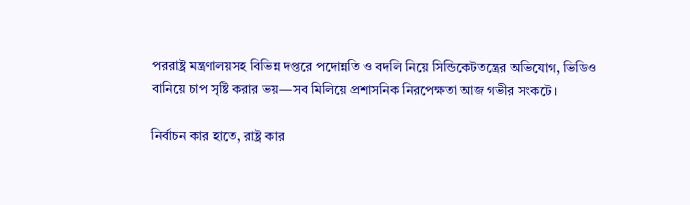পররাষ্ট্র মন্ত্রণালয়সহ বিভিন্ন দপ্তরে পদোন্নতি ও বদলি নিয়ে সিন্ডিকেটতন্ত্রের অভিযোগ, ভিডিও বানিয়ে চাপ সৃষ্টি করার ভয়—সব মিলিয়ে প্রশাসনিক নিরপেক্ষতা আজ গভীর সংকটে।

নির্বাচন কার হাতে, রাষ্ট্র কার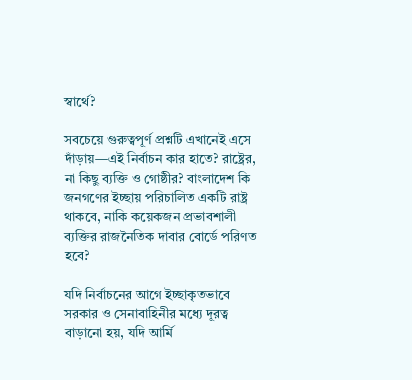স্বার্থে?

সবচেয়ে গুরুত্বপূর্ণ প্রশ্নটি এখানেই এসে দাঁড়ায়—এই নির্বাচন কার হাতে? রাষ্ট্রের, না কিছু ব্যক্তি ও গোষ্ঠীর? বাংলাদেশ কি জনগণের ইচ্ছায় পরিচালিত একটি রাষ্ট্র থাকবে, নাকি কয়েকজন প্রভাবশালী ব্যক্তির রাজনৈতিক দাবার বোর্ডে পরিণত হবে?

যদি নির্বাচনের আগে ইচ্ছাকৃতভাবে সরকার ও সেনাবাহিনীর মধ্যে দূরত্ব বাড়ানো হয়, যদি আর্মি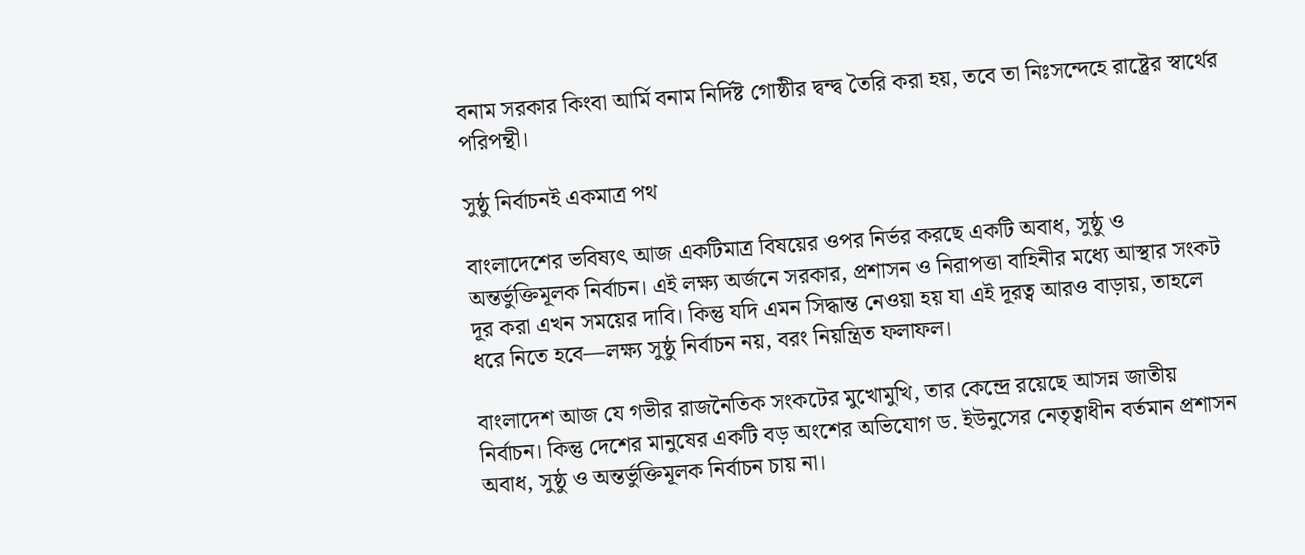বনাম সরকার কিংবা আর্মি বনাম নির্দিষ্ট গোষ্ঠীর দ্বন্দ্ব তৈরি করা হয়, তবে তা নিঃসন্দেহে রাষ্ট্রের স্বার্থের পরিপন্থী।

সুষ্ঠু নির্বাচনই একমাত্র পথ

বাংলাদেশের ভবিষ্যৎ আজ একটিমাত্র বিষয়ের ওপর নির্ভর করছে একটি অবাধ, সুষ্ঠু ও অন্তর্ভুক্তিমূলক নির্বাচন। এই লক্ষ্য অর্জনে সরকার, প্রশাসন ও নিরাপত্তা বাহিনীর মধ্যে আস্থার সংকট দূর করা এখন সময়ের দাবি। কিন্তু যদি এমন সিদ্ধান্ত নেওয়া হয় যা এই দূরত্ব আরও বাড়ায়, তাহলে ধরে নিতে হবে—লক্ষ্য সুষ্ঠু নির্বাচন নয়, বরং নিয়ন্ত্রিত ফলাফল।

বাংলাদেশ আজ যে গভীর রাজনৈতিক সংকটের মুখোমুখি, তার কেন্দ্রে রয়েছে আসন্ন জাতীয় নির্বাচন। কিন্তু দেশের মানুষের একটি বড় অংশের অভিযোগ ড. ইউনুসের নেতৃত্বাধীন বর্তমান প্রশাসন অবাধ, সুষ্ঠু ও অন্তর্ভুক্তিমূলক নির্বাচন চায় না।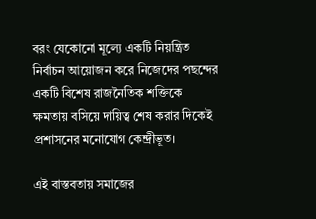বরং যেকোনো মূল্যে একটি নিয়ন্ত্রিত নির্বাচন আয়োজন করে নিজেদের পছন্দের একটি বিশেষ রাজনৈতিক শক্তিকে ক্ষমতায় বসিয়ে দায়িত্ব শেষ করার দিকেই প্রশাসনের মনোযোগ কেন্দ্রীভূত।

এই বাস্তবতায় সমাজের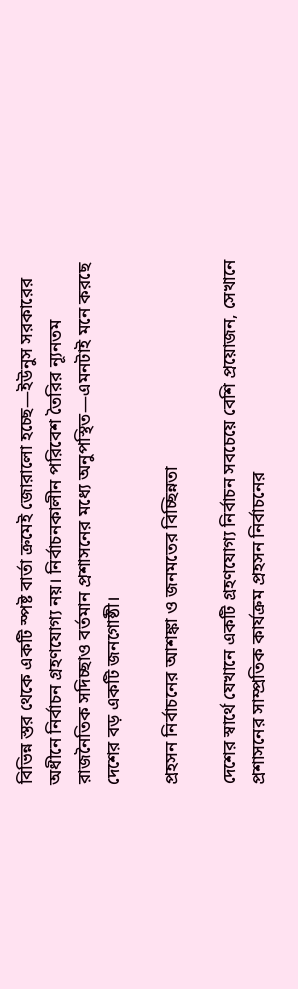বিভিন্ন স্তর থেকে একটি স্পষ্ট বার্তা ক্রমেই জোরালো হচ্ছে—ইউনুস সরকারের অধীনে নির্বাচন গ্রহণযোগ্য নয়। নির্বাচনকালীন পরিবেশ তৈরির ন্যূনতম রাজনৈতিক সদিচ্ছাও বর্তমান প্রশাসনের মধ্যে অনুপস্থিত—এমনটাই মনে করছে দেশের বড় একটি জনগোষ্ঠী।

প্রহসন নির্বাচনের আশঙ্কা ও জনমতের বিচ্ছিন্নতা

দেশের স্বার্থে যেখানে একটি গ্রহণযোগ্য নির্বাচন সবচেয়ে বেশি প্রয়োজন, সেখানে প্রশাসনের সাম্প্রতিক কার্যক্রম প্রহসন নির্বাচনের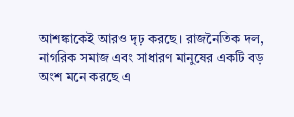আশঙ্কাকেই আরও দৃঢ় করছে। রাজনৈতিক দল, নাগরিক সমাজ এবং সাধারণ মানুষের একটি বড় অংশ মনে করছে এ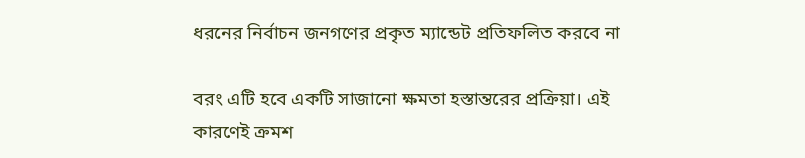ধরনের নির্বাচন জনগণের প্রকৃত ম্যান্ডেট প্রতিফলিত করবে না

বরং এটি হবে একটি সাজানো ক্ষমতা হস্তান্তরের প্রক্রিয়া। এই কারণেই ক্রমশ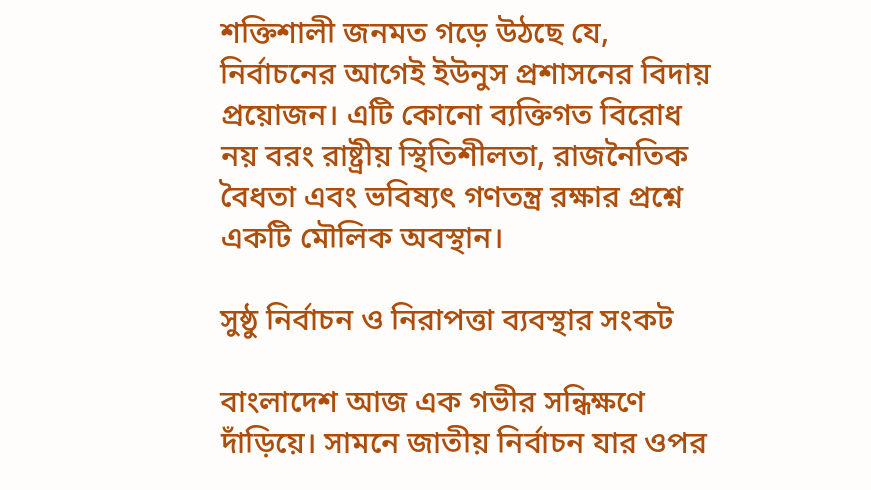শক্তিশালী জনমত গড়ে উঠছে যে, নির্বাচনের আগেই ইউনুস প্রশাসনের বিদায় প্রয়োজন। এটি কোনো ব্যক্তিগত বিরোধ নয় বরং রাষ্ট্রীয় স্থিতিশীলতা, রাজনৈতিক বৈধতা এবং ভবিষ্যৎ গণতন্ত্র রক্ষার প্রশ্নে একটি মৌলিক অবস্থান।

সুষ্ঠু নির্বাচন ও নিরাপত্তা ব্যবস্থার সংকট

বাংলাদেশ আজ এক গভীর সন্ধিক্ষণে দাঁড়িয়ে। সামনে জাতীয় নির্বাচন যার ওপর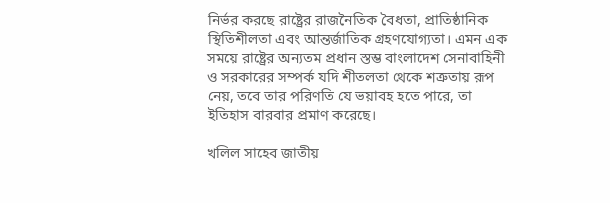নির্ভর করছে রাষ্ট্রের রাজনৈতিক বৈধতা, প্রাতিষ্ঠানিক স্থিতিশীলতা এবং আন্তর্জাতিক গ্রহণযোগ্যতা। এমন এক সময়ে রাষ্ট্রের অন্যতম প্রধান স্তম্ভ বাংলাদেশ সেনাবাহিনী ও সরকারের সম্পর্ক যদি শীতলতা থেকে শত্রুতায় রূপ নেয়, তবে তার পরিণতি যে ভয়াবহ হতে পারে, তা ইতিহাস বারবার প্রমাণ করেছে।

খলিল সাহেব জাতীয়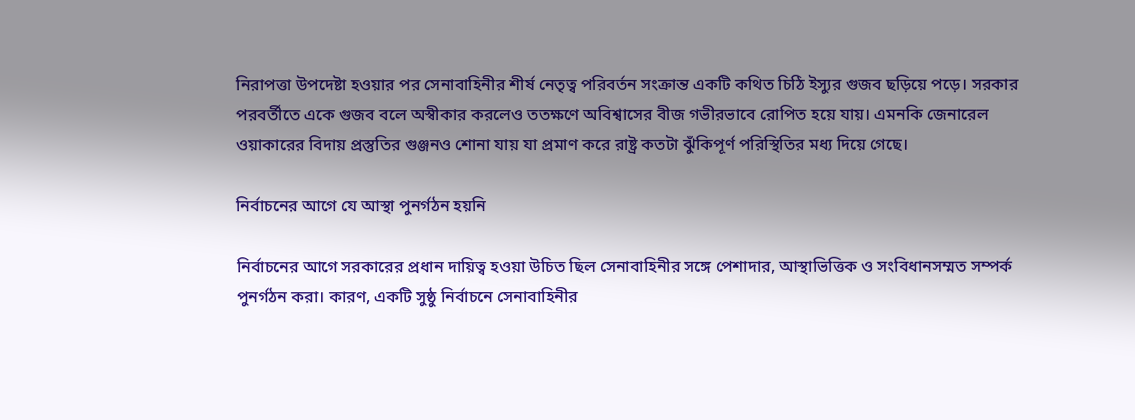নিরাপত্তা উপদেষ্টা হওয়ার পর সেনাবাহিনীর শীর্ষ নেতৃত্ব পরিবর্তন সংক্রান্ত একটি কথিত চিঠি ইস্যুর গুজব ছড়িয়ে পড়ে। সরকার পরবর্তীতে একে গুজব বলে অস্বীকার করলেও ততক্ষণে অবিশ্বাসের বীজ গভীরভাবে রোপিত হয়ে যায়। এমনকি জেনারেল ওয়াকারের বিদায় প্রস্তুতির গুঞ্জনও শোনা যায় যা প্রমাণ করে রাষ্ট্র কতটা ঝুঁকিপূর্ণ পরিস্থিতির মধ্য দিয়ে গেছে।

নির্বাচনের আগে যে আস্থা পুনর্গঠন হয়নি

নির্বাচনের আগে সরকারের প্রধান দায়িত্ব হওয়া উচিত ছিল সেনাবাহিনীর সঙ্গে পেশাদার, আস্থাভিত্তিক ও সংবিধানসম্মত সম্পর্ক পুনর্গঠন করা। কারণ, একটি সুষ্ঠু নির্বাচনে সেনাবাহিনীর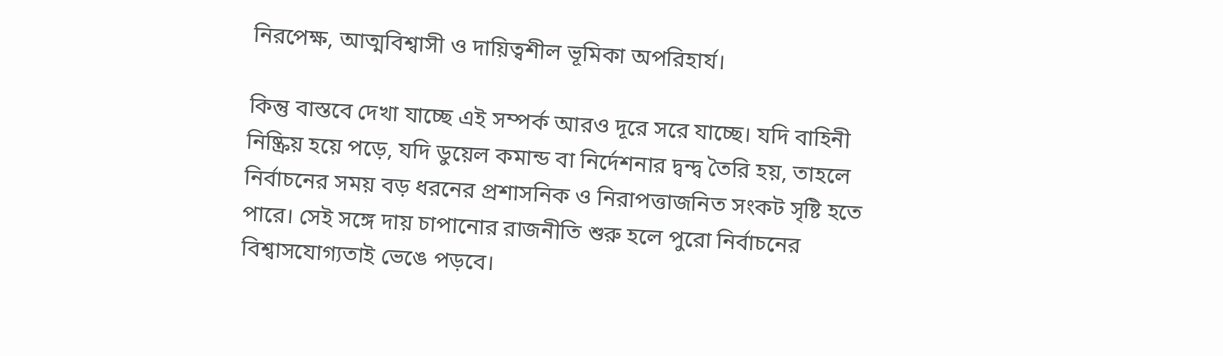নিরপেক্ষ, আত্মবিশ্বাসী ও দায়িত্বশীল ভূমিকা অপরিহার্য।

কিন্তু বাস্তবে দেখা যাচ্ছে এই সম্পর্ক আরও দূরে সরে যাচ্ছে। যদি বাহিনী নিষ্ক্রিয় হয়ে পড়ে, যদি ডুয়েল কমান্ড বা নির্দেশনার দ্বন্দ্ব তৈরি হয়, তাহলে নির্বাচনের সময় বড় ধরনের প্রশাসনিক ও নিরাপত্তাজনিত সংকট সৃষ্টি হতে পারে। সেই সঙ্গে দায় চাপানোর রাজনীতি শুরু হলে পুরো নির্বাচনের বিশ্বাসযোগ্যতাই ভেঙে পড়বে।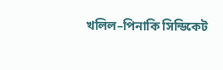খলিল–পিনাকি সিন্ডিকেট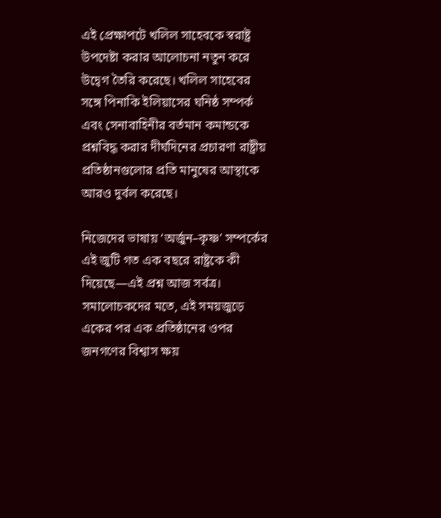এই প্রেক্ষাপটে খলিল সাহেবকে স্বরাষ্ট্র উপদেষ্টা করার আলোচনা নতুন করে উদ্বেগ তৈরি করেছে। খলিল সাহেবের সঙ্গে পিনাকি ইলিয়াসের ঘনিষ্ঠ সম্পর্ক এবং সেনাবাহিনীর বর্তমান কমান্ডকে প্রশ্নবিদ্ধ করার দীর্ঘদিনের প্রচারণা রাষ্ট্রীয় প্রতিষ্ঠানগুলোর প্রতি মানুষের আস্থাকে আরও দুর্বল করেছে।

নিজেদের ভাষায় ‘অর্জুন–কৃষ্ণ’ সম্পর্কের এই জুটি গত এক বছরে রাষ্ট্রকে কী দিয়েছে—এই প্রশ্ন আজ সর্বত্র। সমালোচকদের মতে, এই সময়জুড়ে একের পর এক প্রতিষ্ঠানের ওপর জনগণের বিশ্বাস ক্ষয়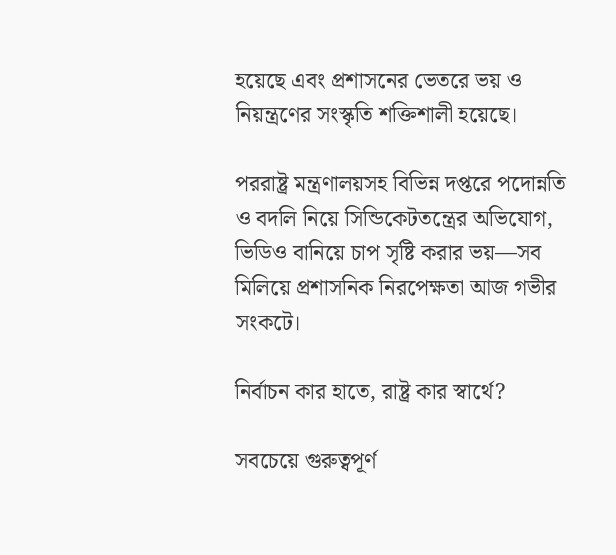হয়েছে এবং প্রশাসনের ভেতরে ভয় ও নিয়ন্ত্রণের সংস্কৃতি শক্তিশালী হয়েছে।

পররাষ্ট্র মন্ত্রণালয়সহ বিভিন্ন দপ্তরে পদোন্নতি ও বদলি নিয়ে সিন্ডিকেটতন্ত্রের অভিযোগ, ভিডিও বানিয়ে চাপ সৃষ্টি করার ভয়—সব মিলিয়ে প্রশাসনিক নিরপেক্ষতা আজ গভীর সংকটে।

নির্বাচন কার হাতে, রাষ্ট্র কার স্বার্থে?

সবচেয়ে গুরুত্বপূর্ণ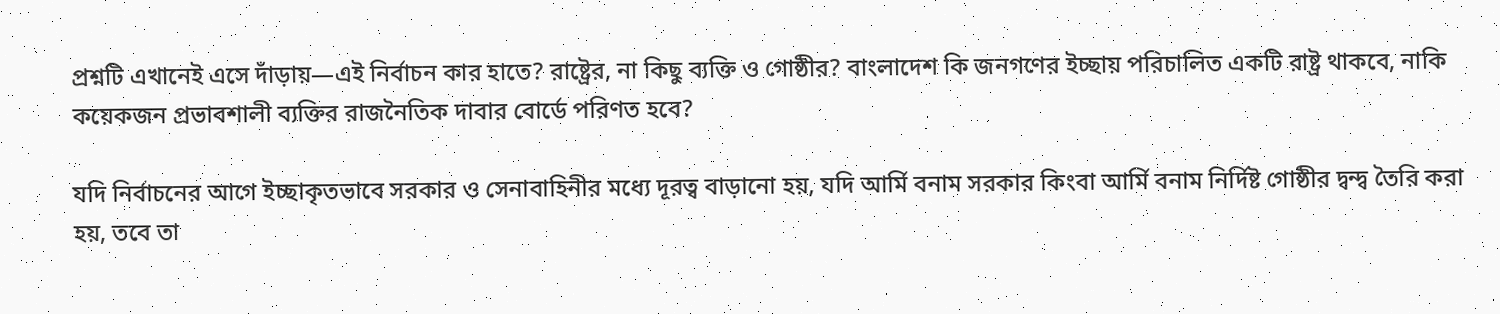প্রশ্নটি এখানেই এসে দাঁড়ায়—এই নির্বাচন কার হাতে? রাষ্ট্রের, না কিছু ব্যক্তি ও গোষ্ঠীর? বাংলাদেশ কি জনগণের ইচ্ছায় পরিচালিত একটি রাষ্ট্র থাকবে, নাকি কয়েকজন প্রভাবশালী ব্যক্তির রাজনৈতিক দাবার বোর্ডে পরিণত হবে?

যদি নির্বাচনের আগে ইচ্ছাকৃতভাবে সরকার ও সেনাবাহিনীর মধ্যে দূরত্ব বাড়ানো হয়, যদি আর্মি বনাম সরকার কিংবা আর্মি বনাম নির্দিষ্ট গোষ্ঠীর দ্বন্দ্ব তৈরি করা হয়, তবে তা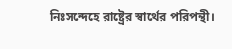নিঃসন্দেহে রাষ্ট্রের স্বার্থের পরিপন্থী।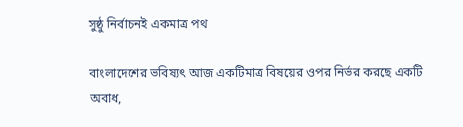সুষ্ঠু নির্বাচনই একমাত্র পথ

বাংলাদেশের ভবিষ্যৎ আজ একটিমাত্র বিষয়ের ওপর নির্ভর করছে একটি অবাধ,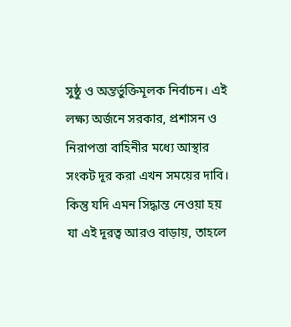সুষ্ঠু ও অন্তর্ভুক্তিমূলক নির্বাচন। এই লক্ষ্য অর্জনে সরকার, প্রশাসন ও নিরাপত্তা বাহিনীর মধ্যে আস্থার সংকট দূর করা এখন সময়ের দাবি। কিন্তু যদি এমন সিদ্ধান্ত নেওয়া হয় যা এই দূরত্ব আরও বাড়ায়, তাহলে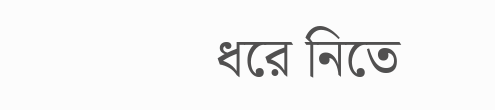ধরে নিতে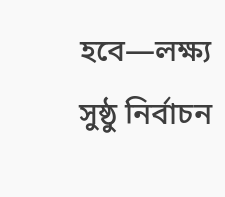হবে—লক্ষ্য সুষ্ঠু নির্বাচন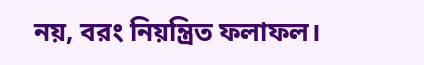নয়, বরং নিয়ন্ত্রিত ফলাফল।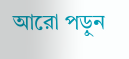আরো পড়ুন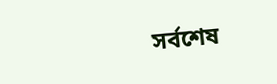সর্বশেষ